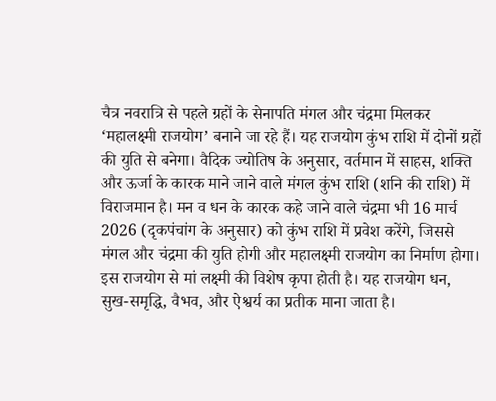चैत्र नवरात्रि से पहले ग्रहों के सेनापति मंगल और चंद्रमा मिलकर ‘महालक्ष्मी राजयोग’ बनाने जा रहे हैं। यह राजयोग कुंभ राशि में दोनों ग्रहों की युति से बनेगा। वैदिक ज्योतिष के अनुसार, वर्तमान में साहस, शक्ति और ऊर्जा के कारक माने जाने वाले मंगल कुंभ राशि (शनि की राशि) में विराजमान है। मन व धन के कारक कहे जाने वाले चंद्रमा भी 16 मार्च 2026 (दृकपंचांग के अनुसार) को कुंभ राशि में प्रवेश करेंगे, जिससे मंगल और चंद्रमा की युति होगी और महालक्ष्मी राजयोग का निर्माण होगा। इस राजयोग से मां लक्ष्मी की विशेष कृपा होती है। यह राजयोग धन, सुख-समृद्धि, वैभव, और ऐश्वर्य का प्रतीक माना जाता है।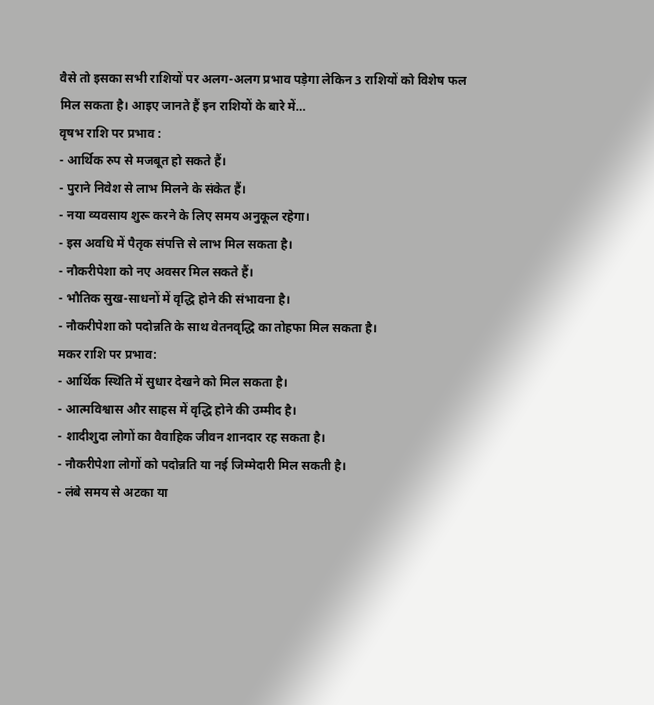वैसे तो इसका सभी राशियों पर अलग-अलग प्रभाव पड़ेगा लेकिन 3 राशियों को विशेष फल मिल सकता है। आइए जानते हैं इन राशियों के बारे में…
वृषभ राशि पर प्रभाव :
- आर्थिक रुप से मजबूत हो सकते हैं।
- पुराने निवेश से लाभ मिलने के संकेत हैं।
- नया व्यवसाय शुरू करने के लिए समय अनुकूल रहेगा।
- इस अवधि में पैतृक संपत्ति से लाभ मिल सकता है।
- नौकरीपेशा को नए अवसर मिल सकते हैं।
- भौतिक सुख-साधनों में वृद्धि होने की संभावना है।
- नौकरीपेशा को पदोन्नति के साथ वेतनवृद्धि का तोहफा मिल सकता है।
मकर राशि पर प्रभाव:
- आर्थिक स्थिति में सुधार देखने को मिल सकता है।
- आत्मविश्वास और साहस में वृद्धि होने की उम्मीद है।
- शादीशुदा लोगों का वैवाहिक जीवन शानदार रह सकता है।
- नौकरीपेशा लोगों को पदोन्नति या नई जिम्मेदारी मिल सकती है।
- लंबे समय से अटका या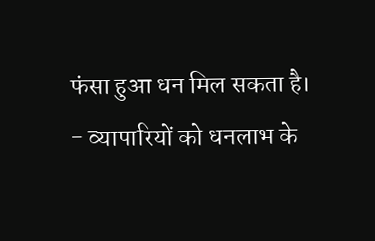फंसा हुआ धन मिल सकता है।
- व्यापारियों को धनलाभ के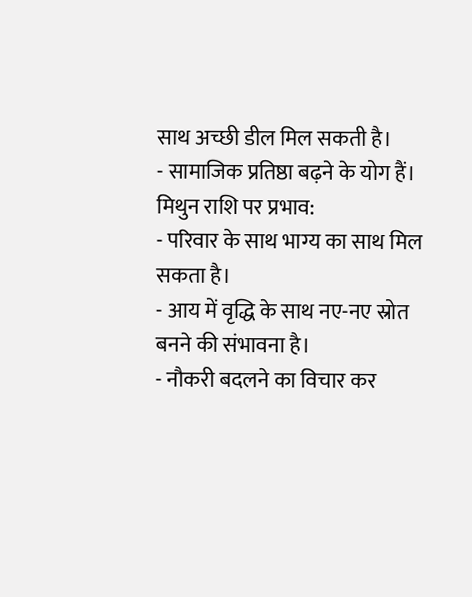साथ अच्छी डील मिल सकती है।
- सामाजिक प्रतिष्ठा बढ़ने के योग हैं।
मिथुन राशि पर प्रभाव:
- परिवार के साथ भाग्य का साथ मिल सकता है।
- आय में वृद्धि के साथ नए-नए स्रोत बनने की संभावना है।
- नौकरी बदलने का विचार कर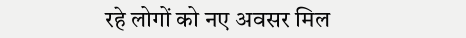रहे लोगों को नए अवसर मिल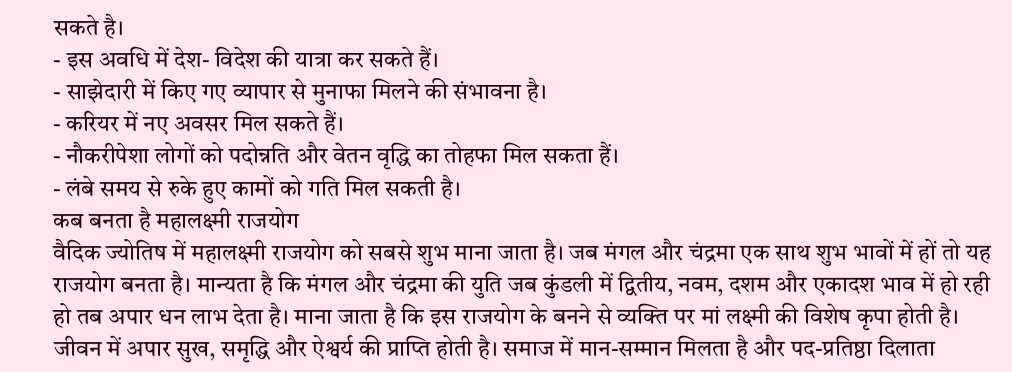सकते है।
- इस अवधि में देश- विदेश की यात्रा कर सकते हैं।
- साझेदारी में किए गए व्यापार से मुनाफा मिलने की संभावना है।
- करियर में नए अवसर मिल सकते हैं।
- नौकरीपेशा लोगों को पदोन्नति और वेतन वृद्धि का तोहफा मिल सकता हैं।
- लंबे समय से रुके हुए कामों को गति मिल सकती है।
कब बनता है महालक्ष्मी राजयोग
वैदिक ज्योतिष में महालक्ष्मी राजयोग को सबसे शुभ माना जाता है। जब मंगल और चंद्रमा एक साथ शुभ भावों में हों तो यह राजयोग बनता है। मान्यता है कि मंगल और चंद्रमा की युति जब कुंडली में द्वितीय, नवम, दशम और एकादश भाव में हो रही हो तब अपार धन लाभ देता है। माना जाता है कि इस राजयोग के बनने से व्यक्ति पर मां लक्ष्मी की विशेष कृपा होती है। जीवन में अपार सुख, समृद्धि और ऐश्वर्य की प्राप्ति होती है। समाज में मान-सम्मान मिलता है और पद-प्रतिष्ठा दिलाता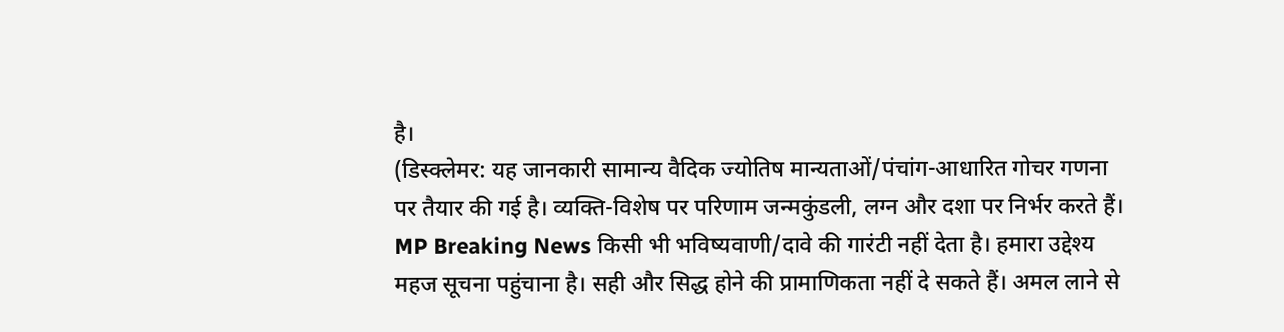है।
(डिस्क्लेमर: यह जानकारी सामान्य वैदिक ज्योतिष मान्यताओं/पंचांग-आधारित गोचर गणना पर तैयार की गई है। व्यक्ति-विशेष पर परिणाम जन्मकुंडली, लग्न और दशा पर निर्भर करते हैं। MP Breaking News किसी भी भविष्यवाणी/दावे की गारंटी नहीं देता है। हमारा उद्देश्य महज सूचना पहुंचाना है। सही और सिद्ध होने की प्रामाणिकता नहीं दे सकते हैं। अमल लाने से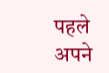पहले अपने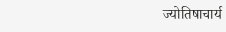ज्योतिषाचार्य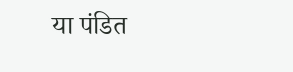या पंडित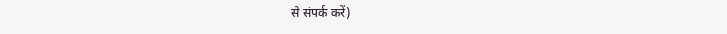से संपर्क करें)